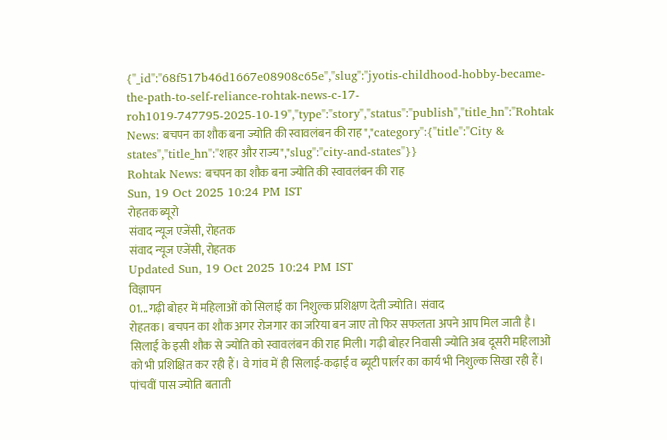{"_id":"68f517b46d1667e08908c65e","slug":"jyotis-childhood-hobby-became-the-path-to-self-reliance-rohtak-news-c-17-roh1019-747795-2025-10-19","type":"story","status":"publish","title_hn":"Rohtak News: बचपन का शौक बना ज्योति की स्वावलंबन की राह","category":{"title":"City & states","title_hn":"शहर और राज्य","slug":"city-and-states"}}
Rohtak News: बचपन का शौक बना ज्योति की स्वावलंबन की राह
Sun, 19 Oct 2025 10:24 PM IST
रोहतक ब्यूरो
संवाद न्यूज एजेंसी, रोहतक
संवाद न्यूज एजेंसी, रोहतक
Updated Sun, 19 Oct 2025 10:24 PM IST
विज्ञापन
01...गढ़ी बोहर में महिलाओं को सिलाई का निशुल्क प्रशिक्षण देती ज्योति। संवाद
रोहतक। बचपन का शौक अगर रोजगार का जरिया बन जाए तो फिर सफलता अपने आप मिल जाती है। सिलाई के इसी शौक से ज्योति को स्वावलंबन की राह मिली। गढ़ी बोहर निवासी ज्योति अब दूसरी महिलाओं को भी प्रशिक्षित कर रही हैं। वे गांव में ही सिलाई-कढ़ाई व ब्यूटी पार्लर का कार्य भी निशुल्क सिखा रही हैं।
पांचवीं पास ज्योति बताती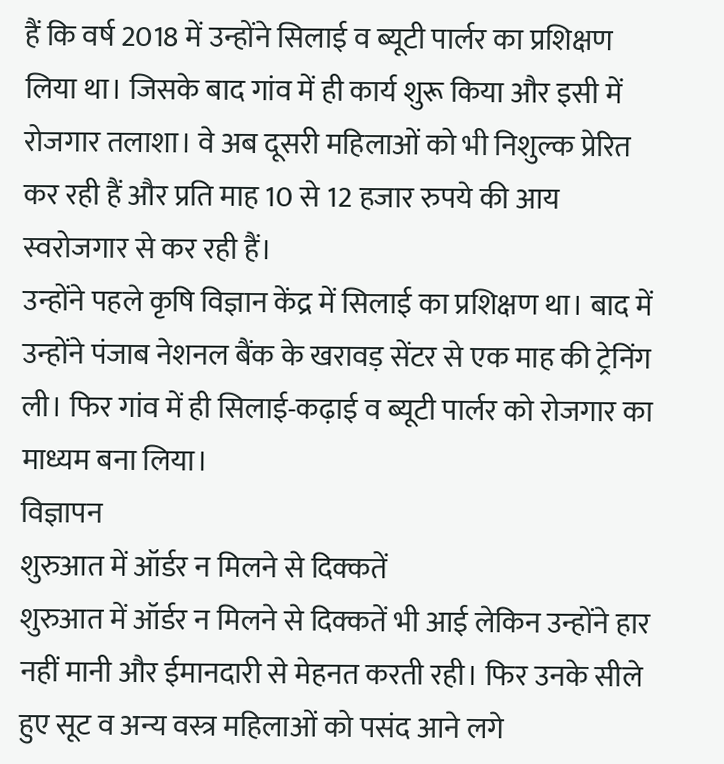हैं कि वर्ष 2018 में उन्होंने सिलाई व ब्यूटी पार्लर का प्रशिक्षण लिया था। जिसके बाद गांव में ही कार्य शुरू किया और इसी में रोजगार तलाशा। वे अब दूसरी महिलाओं को भी निशुल्क प्रेरित कर रही हैं और प्रति माह 10 से 12 हजार रुपये की आय स्वरोजगार से कर रही हैं।
उन्होंने पहले कृषि विज्ञान केंद्र में सिलाई का प्रशिक्षण था। बाद में उन्होंने पंजाब नेशनल बैंक के खरावड़ सेंटर से एक माह की ट्रेनिंग ली। फिर गांव में ही सिलाई-कढ़ाई व ब्यूटी पार्लर को रोजगार का माध्यम बना लिया।
विज्ञापन
शुरुआत में ऑर्डर न मिलने से दिक्कतें
शुरुआत में ऑर्डर न मिलने से दिक्कतें भी आई लेकिन उन्होंने हार नहीं मानी और ईमानदारी से मेहनत करती रही। फिर उनके सीले हुए सूट व अन्य वस्त्र महिलाओं को पसंद आने लगे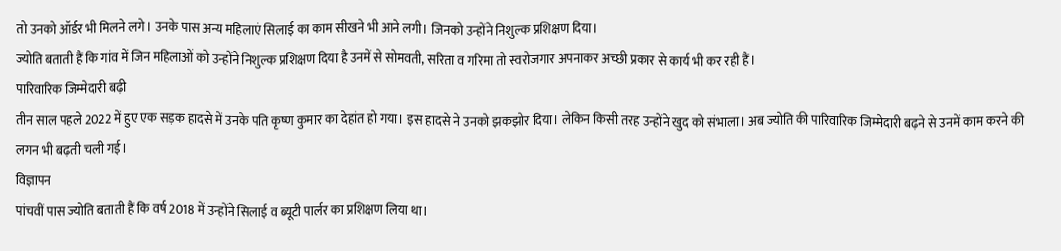तो उनको ऑर्डर भी मिलने लगे। उनके पास अन्य महिलाएं सिलाई का काम सीखने भी आने लगी। जिनको उन्होंने निशुल्क प्रशिक्षण दिया।
ज्योति बताती हैं कि गांव में जिन महिलाओं को उन्होंने निशुल्क प्रशिक्षण दिया है उनमें से सोमवती, सरिता व गरिमा तो स्वरोजगार अपनाकर अच्छी प्रकार से कार्य भी कर रही हैं।
पारिवारिक जिम्मेदारी बढ़ी
तीन साल पहले 2022 में हुए एक सड़क हादसे में उनके पति कृष्ण कुमार का देहांत हो गया। इस हादसे ने उनको झकझोर दिया। लेकिन किसी तरह उन्होंने खुद को संभाला। अब ज्योति की पारिवारिक जिम्मेदारी बढ़ने से उनमें काम करने की लगन भी बढ़ती चली गई।
विज्ञापन
पांचवीं पास ज्योति बताती हैं कि वर्ष 2018 में उन्होंने सिलाई व ब्यूटी पार्लर का प्रशिक्षण लिया था।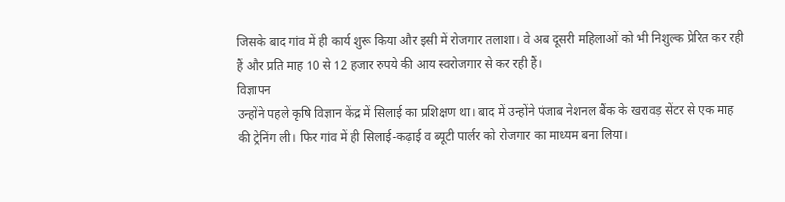जिसके बाद गांव में ही कार्य शुरू किया और इसी में रोजगार तलाशा। वे अब दूसरी महिलाओं को भी निशुल्क प्रेरित कर रही हैं और प्रति माह 10 से 12 हजार रुपये की आय स्वरोजगार से कर रही हैं।
विज्ञापन
उन्होंने पहले कृषि विज्ञान केंद्र में सिलाई का प्रशिक्षण था। बाद में उन्होंने पंजाब नेशनल बैंक के खरावड़ सेंटर से एक माह की ट्रेनिंग ली। फिर गांव में ही सिलाई-कढ़ाई व ब्यूटी पार्लर को रोजगार का माध्यम बना लिया।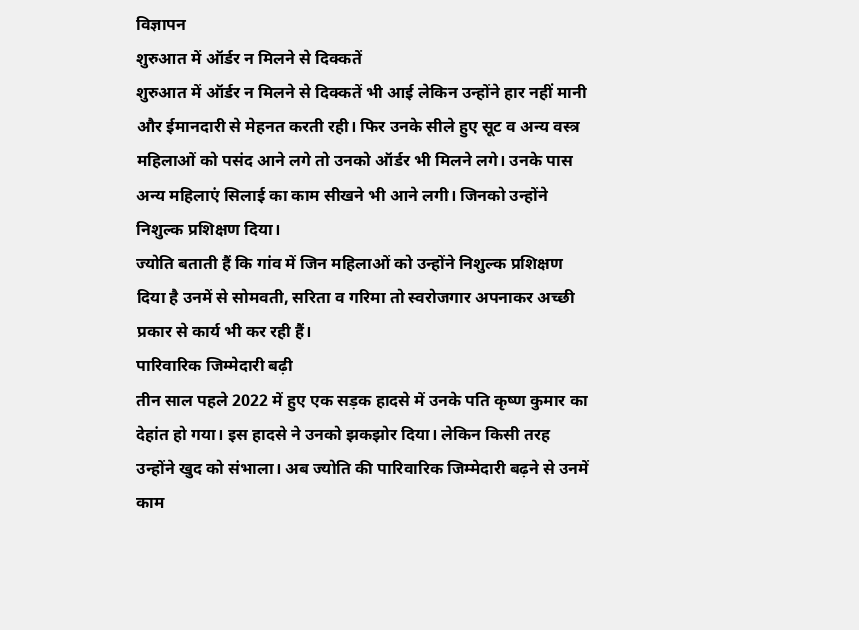विज्ञापन
शुरुआत में ऑर्डर न मिलने से दिक्कतें
शुरुआत में ऑर्डर न मिलने से दिक्कतें भी आई लेकिन उन्होंने हार नहीं मानी और ईमानदारी से मेहनत करती रही। फिर उनके सीले हुए सूट व अन्य वस्त्र महिलाओं को पसंद आने लगे तो उनको ऑर्डर भी मिलने लगे। उनके पास अन्य महिलाएं सिलाई का काम सीखने भी आने लगी। जिनको उन्होंने निशुल्क प्रशिक्षण दिया।
ज्योति बताती हैं कि गांव में जिन महिलाओं को उन्होंने निशुल्क प्रशिक्षण दिया है उनमें से सोमवती, सरिता व गरिमा तो स्वरोजगार अपनाकर अच्छी प्रकार से कार्य भी कर रही हैं।
पारिवारिक जिम्मेदारी बढ़ी
तीन साल पहले 2022 में हुए एक सड़क हादसे में उनके पति कृष्ण कुमार का देहांत हो गया। इस हादसे ने उनको झकझोर दिया। लेकिन किसी तरह उन्होंने खुद को संभाला। अब ज्योति की पारिवारिक जिम्मेदारी बढ़ने से उनमें काम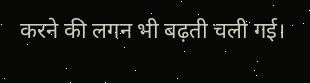करने की लगन भी बढ़ती चली गई।